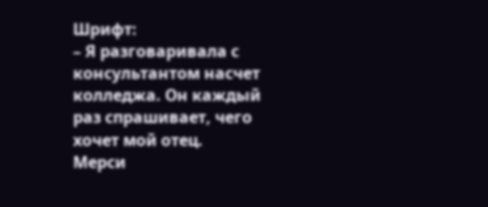Шрифт:
– Я разговаривала с консультантом насчет колледжа. Он каждый раз спрашивает, чего хочет мой отец.
Мерси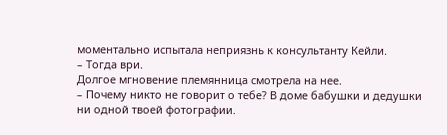моментально испытала неприязнь к консультанту Кейли.
– Тогда ври.
Долгое мгновение племянница смотрела на нее.
– Почему никто не говорит о тебе? В доме бабушки и дедушки ни одной твоей фотографии.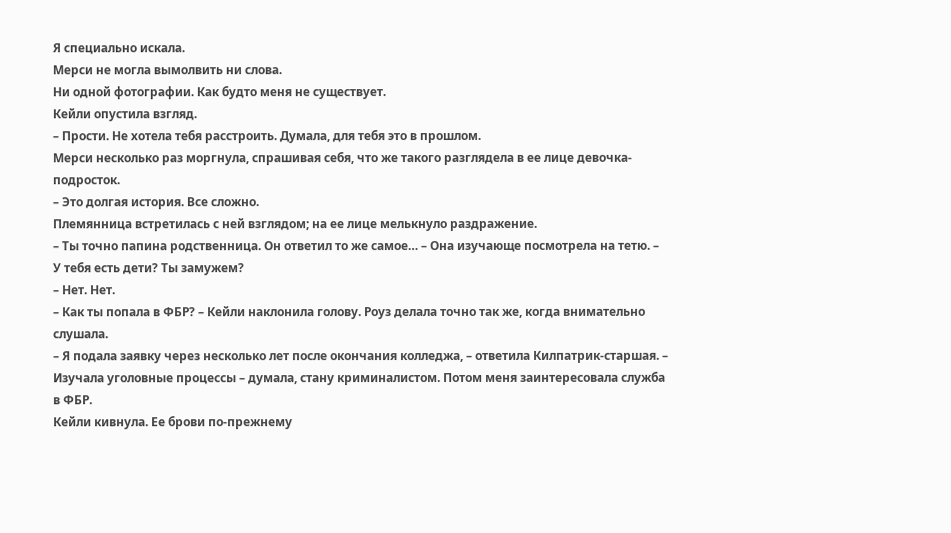Я специально искала.
Мерси не могла вымолвить ни слова.
Ни одной фотографии. Как будто меня не существует.
Кейли опустила взгляд.
– Прости. Не хотела тебя расстроить. Думала, для тебя это в прошлом.
Мерси несколько раз моргнула, спрашивая себя, что же такого разглядела в ее лице девочка-подросток.
– Это долгая история. Все сложно.
Племянница встретилась с ней взглядом; на ее лице мелькнуло раздражение.
– Ты точно папина родственница. Он ответил то же самое… – Она изучающе посмотрела на тетю. – У тебя есть дети? Ты замужем?
– Нет. Нет.
– Как ты попала в ФБР? – Кейли наклонила голову. Роуз делала точно так же, когда внимательно слушала.
– Я подала заявку через несколько лет после окончания колледжа, – ответила Килпатрик-старшая. – Изучала уголовные процессы – думала, стану криминалистом. Потом меня заинтересовала служба в ФБР.
Кейли кивнула. Ее брови по-прежнему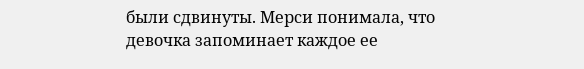были сдвинуты. Мерси понимала, что девочка запоминает каждое ее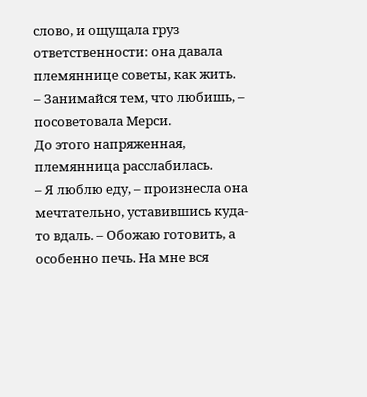слово, и ощущала груз ответственности: она давала племяннице советы, как жить.
– Занимайся тем, что любишь, – посоветовала Мерси.
До этого напряженная, племянница расслабилась.
– Я люблю еду, – произнесла она мечтательно, уставившись куда-то вдаль. – Обожаю готовить, а особенно печь. На мне вся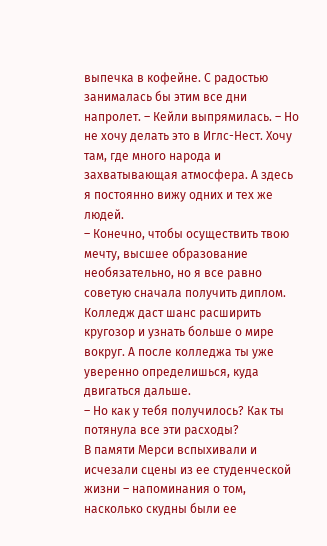выпечка в кофейне. С радостью занималась бы этим все дни напролет. – Кейли выпрямилась. – Но не хочу делать это в Иглс-Нест. Хочу там, где много народа и захватывающая атмосфера. А здесь я постоянно вижу одних и тех же людей.
– Конечно, чтобы осуществить твою мечту, высшее образование необязательно, но я все равно советую сначала получить диплом. Колледж даст шанс расширить кругозор и узнать больше о мире вокруг. А после колледжа ты уже уверенно определишься, куда двигаться дальше.
– Но как у тебя получилось? Как ты потянула все эти расходы?
В памяти Мерси вспыхивали и исчезали сцены из ее студенческой жизни – напоминания о том, насколько скудны были ее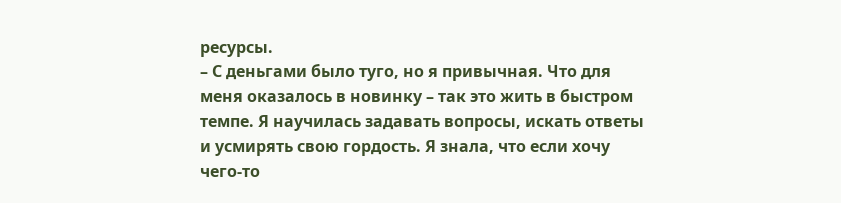ресурсы.
– С деньгами было туго, но я привычная. Что для меня оказалось в новинку – так это жить в быстром темпе. Я научилась задавать вопросы, искать ответы и усмирять свою гордость. Я знала, что если хочу чего-то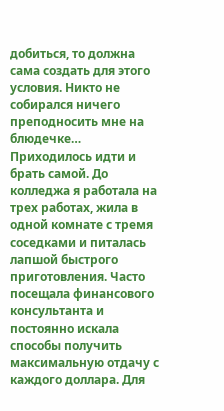добиться, то должна сама создать для этого условия. Никто не собирался ничего преподносить мне на блюдечке… Приходилось идти и брать самой. До колледжа я работала на трех работах, жила в одной комнате с тремя соседками и питалась лапшой быстрого приготовления. Часто посещала финансового консультанта и постоянно искала способы получить максимальную отдачу с каждого доллара. Для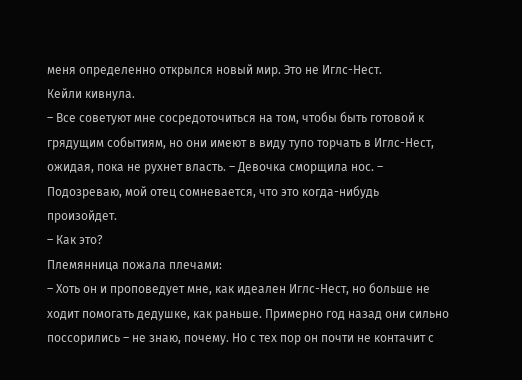меня определенно открылся новый мир. Это не Иглс-Нест.
Кейли кивнула.
– Все советуют мне сосредоточиться на том, чтобы быть готовой к грядущим событиям, но они имеют в виду тупо торчать в Иглс-Нест, ожидая, пока не рухнет власть. – Девочка сморщила нос. – Подозреваю, мой отец сомневается, что это когда-нибудь произойдет.
– Как это?
Племянница пожала плечами:
– Хоть он и проповедует мне, как идеален Иглс-Нест, но больше не ходит помогать дедушке, как раньше. Примерно год назад они сильно поссорились – не знаю, почему. Но с тех пор он почти не контачит с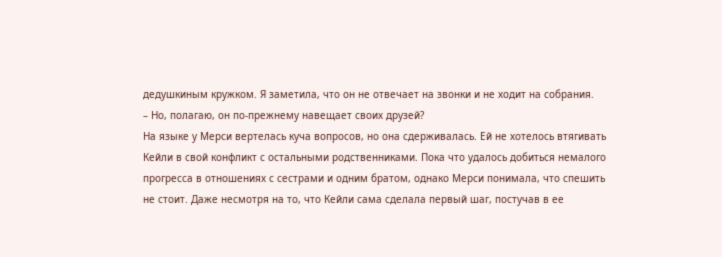дедушкиным кружком. Я заметила, что он не отвечает на звонки и не ходит на собрания.
– Но, полагаю, он по-прежнему навещает своих друзей?
На языке у Мерси вертелась куча вопросов, но она сдерживалась. Ей не хотелось втягивать Кейли в свой конфликт с остальными родственниками. Пока что удалось добиться немалого прогресса в отношениях с сестрами и одним братом, однако Мерси понимала, что спешить не стоит. Даже несмотря на то, что Кейли сама сделала первый шаг, постучав в ее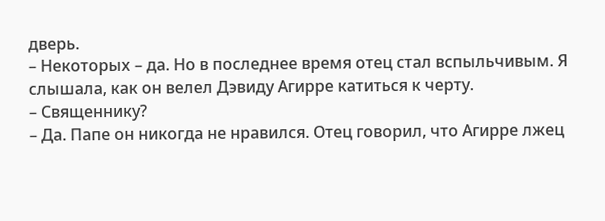дверь.
– Некоторых – да. Но в последнее время отец стал вспыльчивым. Я слышала, как он велел Дэвиду Агирре катиться к черту.
– Священнику?
– Да. Папе он никогда не нравился. Отец говорил, что Агирре лжец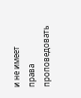и не имеет права проповедовать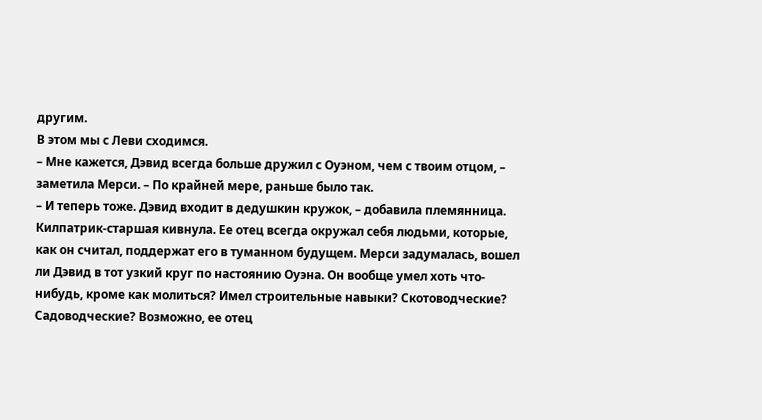другим.
В этом мы с Леви сходимся.
– Мне кажется, Дэвид всегда больше дружил с Оуэном, чем с твоим отцом, – заметила Мерси. – По крайней мере, раньше было так.
– И теперь тоже. Дэвид входит в дедушкин кружок, – добавила племянница.
Килпатрик-старшая кивнула. Ее отец всегда окружал себя людьми, которые, как он считал, поддержат его в туманном будущем. Мерси задумалась, вошел ли Дэвид в тот узкий круг по настоянию Оуэна. Он вообще умел хоть что-нибудь, кроме как молиться? Имел строительные навыки? Скотоводческие? Садоводческие? Возможно, ее отец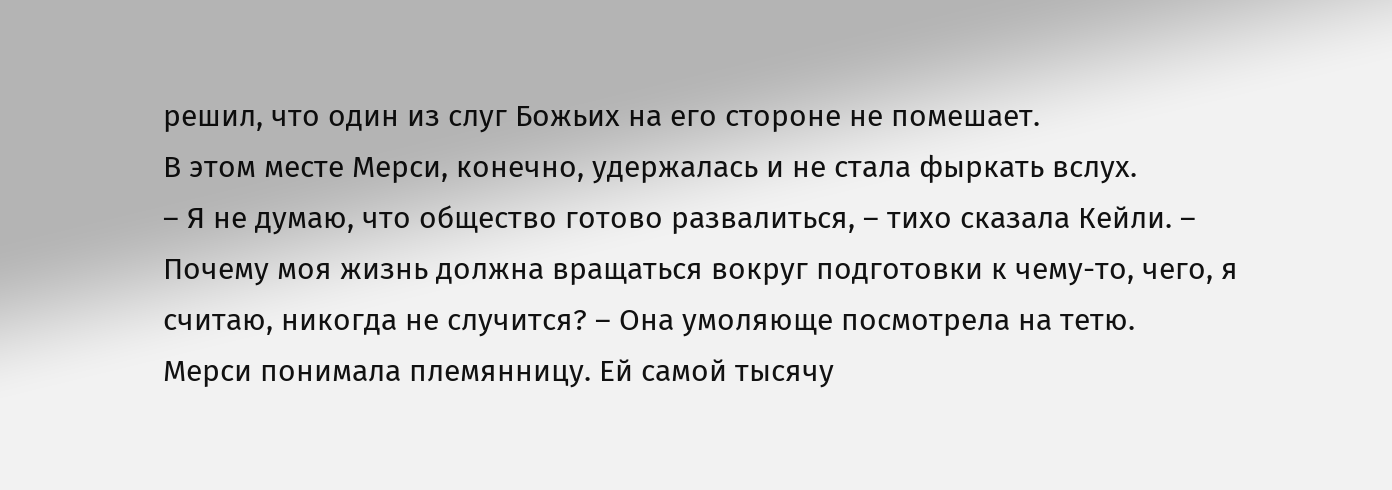решил, что один из слуг Божьих на его стороне не помешает.
В этом месте Мерси, конечно, удержалась и не стала фыркать вслух.
– Я не думаю, что общество готово развалиться, – тихо сказала Кейли. – Почему моя жизнь должна вращаться вокруг подготовки к чему-то, чего, я считаю, никогда не случится? – Она умоляюще посмотрела на тетю.
Мерси понимала племянницу. Ей самой тысячу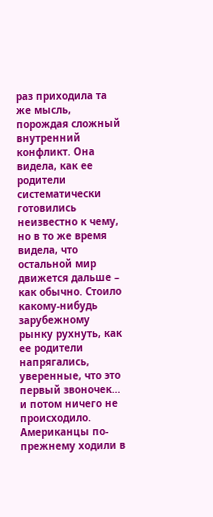раз приходила та же мысль, порождая сложный внутренний конфликт. Она видела, как ее родители систематически готовились неизвестно к чему, но в то же время видела, что остальной мир движется дальше – как обычно. Стоило какому-нибудь зарубежному рынку рухнуть, как ее родители напрягались, уверенные, что это первый звоночек… и потом ничего не происходило. Американцы по-прежнему ходили в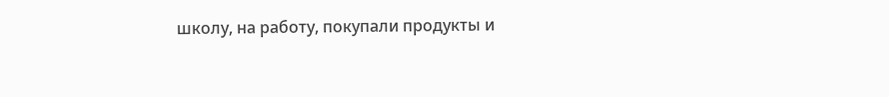школу, на работу, покупали продукты и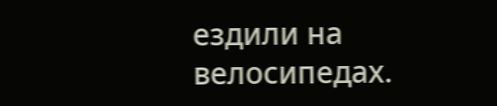ездили на велосипедах.